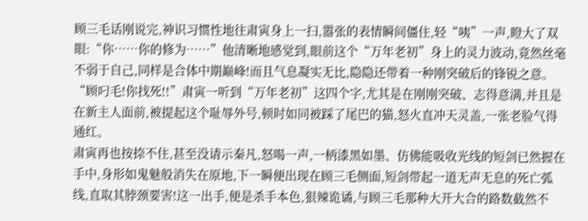顾三毛话刚说完,神识习惯性地往肃寅身上一扫,嚣张的表情瞬间僵住,轻“咦”一声,瞪大了双眼:“你……你的修为……”他清晰地感觉到,眼前这个“万年老初”身上的灵力波动,竟然丝毫不弱于自己,同样是合体中期巅峰!而且气息凝实无比,隐隐还带着一种刚突破后的锋锐之意。
“顾叼毛!你找死!!”肃寅一听到“万年老初”这四个字,尤其是在刚刚突破、志得意满,并且是在新主人面前,被提起这个耻辱外号,顿时如同被踩了尾巴的猫,怒火直冲天灵盖,一张老脸气得通红。
肃寅再也按捺不住,甚至没请示秦凡,怒喝一声,一柄漆黑如墨、仿佛能吸收光线的短剑已然握在手中,身形如鬼魅般消失在原地,下一瞬便出现在顾三毛侧面,短剑带起一道无声无息的死亡弧线,直取其脖颈要害!这一出手,便是杀手本色,狠辣诡谲,与顾三毛那种大开大合的路数截然不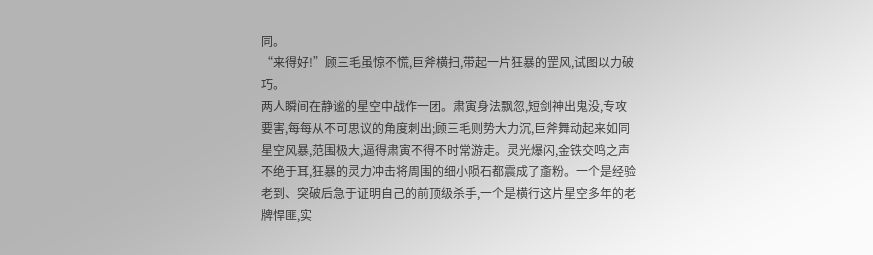同。
“来得好!”顾三毛虽惊不慌,巨斧横扫,带起一片狂暴的罡风,试图以力破巧。
两人瞬间在静谧的星空中战作一团。肃寅身法飘忽,短剑神出鬼没,专攻要害,每每从不可思议的角度刺出;顾三毛则势大力沉,巨斧舞动起来如同星空风暴,范围极大,逼得肃寅不得不时常游走。灵光爆闪,金铁交鸣之声不绝于耳,狂暴的灵力冲击将周围的细小陨石都震成了齑粉。一个是经验老到、突破后急于证明自己的前顶级杀手,一个是横行这片星空多年的老牌悍匪,实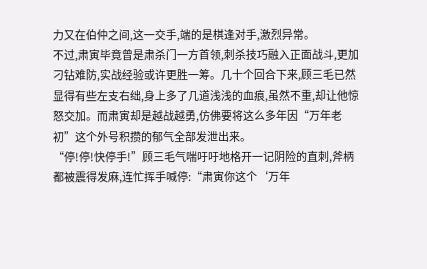力又在伯仲之间,这一交手,端的是棋逢对手,激烈异常。
不过,肃寅毕竟曾是肃杀门一方首领,刺杀技巧融入正面战斗,更加刁钻难防,实战经验或许更胜一筹。几十个回合下来,顾三毛已然显得有些左支右绌,身上多了几道浅浅的血痕,虽然不重,却让他惊怒交加。而肃寅却是越战越勇,仿佛要将这么多年因“万年老初”这个外号积攒的郁气全部发泄出来。
“停!停!快停手!”顾三毛气喘吁吁地格开一记阴险的直刺,斧柄都被震得发麻,连忙挥手喊停:“肃寅你这个‘万年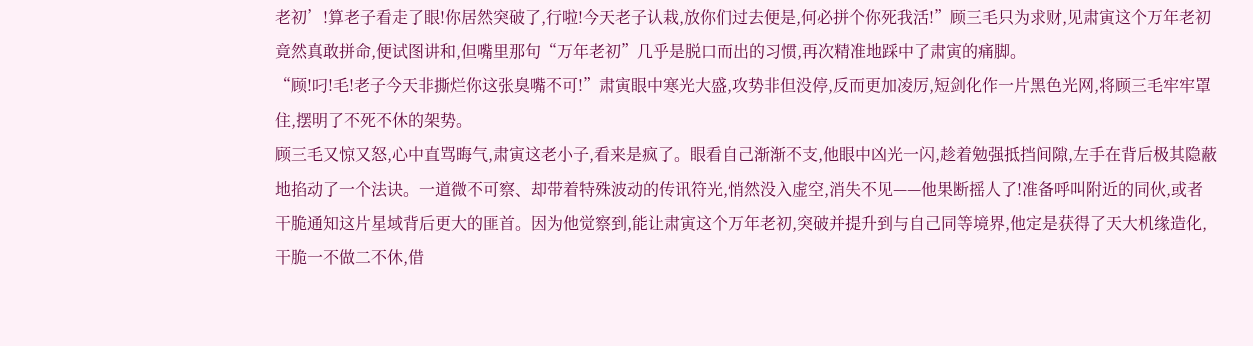老初’!算老子看走了眼!你居然突破了,行啦!今天老子认栽,放你们过去便是,何必拼个你死我活!”顾三毛只为求财,见肃寅这个万年老初竟然真敢拼命,便试图讲和,但嘴里那句“万年老初”几乎是脱口而出的习惯,再次精准地踩中了肃寅的痛脚。
“顾!叼!毛!老子今天非撕烂你这张臭嘴不可!”肃寅眼中寒光大盛,攻势非但没停,反而更加凌厉,短剑化作一片黑色光网,将顾三毛牢牢罩住,摆明了不死不休的架势。
顾三毛又惊又怒,心中直骂晦气,肃寅这老小子,看来是疯了。眼看自己渐渐不支,他眼中凶光一闪,趁着勉强抵挡间隙,左手在背后极其隐蔽地掐动了一个法诀。一道微不可察、却带着特殊波动的传讯符光,悄然没入虚空,消失不见——他果断摇人了!准备呼叫附近的同伙,或者干脆通知这片星域背后更大的匪首。因为他觉察到,能让肃寅这个万年老初,突破并提升到与自己同等境界,他定是获得了天大机缘造化,干脆一不做二不休,借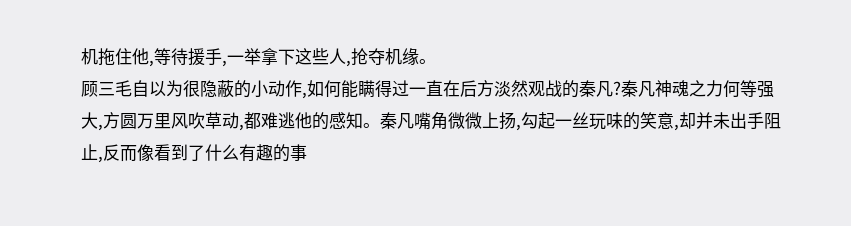机拖住他,等待援手,一举拿下这些人,抢夺机缘。
顾三毛自以为很隐蔽的小动作,如何能瞒得过一直在后方淡然观战的秦凡?秦凡神魂之力何等强大,方圆万里风吹草动,都难逃他的感知。秦凡嘴角微微上扬,勾起一丝玩味的笑意,却并未出手阻止,反而像看到了什么有趣的事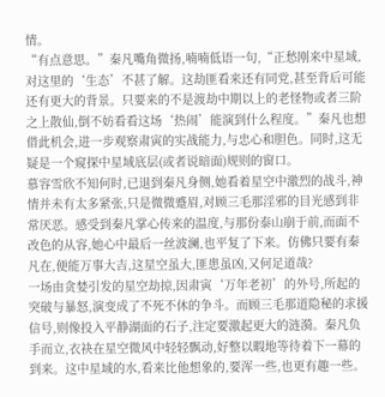情。
“有点意思。”秦凡嘴角微扬,喃喃低语一句,“正愁刚来中星域,对这里的‘生态’不甚了解。这劫匪看来还有同党,甚至背后可能还有更大的背景。只要来的不是渡劫中期以上的老怪物或者三阶之上散仙,倒不妨看看这场‘热闹’能演到什么程度。”秦凡也想借此机会,进一步观察肃寅的实战能力,与忠心和胆色。同时,这无疑是一个窥探中星域底层(或者说暗面)规则的窗口。
慕容雪欣不知何时,已退到秦凡身侧,她看着星空中激烈的战斗,神情并未有太多紧张,只是微微蹙眉,对顾三毛那淫邪的目光感到非常厌恶。感受到秦凡掌心传来的温度,与那份泰山崩于前,而面不改色的从容,她心中最后一丝波澜,也平复了下来。仿佛只要有秦凡在,便能万事大吉,这星空虽大,匪患虽凶,又何足道哉?
一场由贪婪引发的星空劫掠,因肃寅‘万年老初’的外号,所起的突破与暴怒,演变成了不死不休的争斗。而顾三毛那道隐秘的求援信号,则像投入平静湖面的石子,注定要激起更大的涟漪。秦凡负手而立,衣袂在星空微风中轻轻飘动,好整以暇地等待着下一幕的到来。这中星域的水,看来比他想象的,要浑一些,也更有趣一些。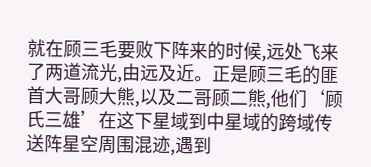就在顾三毛要败下阵来的时候,远处飞来了两道流光,由远及近。正是顾三毛的匪首大哥顾大熊,以及二哥顾二熊,他们‘顾氏三雄’在这下星域到中星域的跨域传送阵星空周围混迹,遇到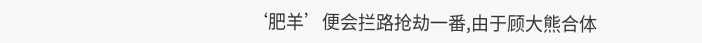‘肥羊’便会拦路抢劫一番,由于顾大熊合体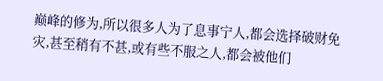巅峰的修为,所以很多人为了息事宁人,都会选择破财免灾,甚至稍有不甚,或有些不服之人,都会被他们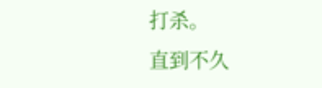打杀。
直到不久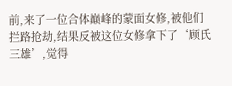前,来了一位合体巅峰的蒙面女修,被他们拦路抢劫,结果反被这位女修拿下了‘顾氏三雄’,觉得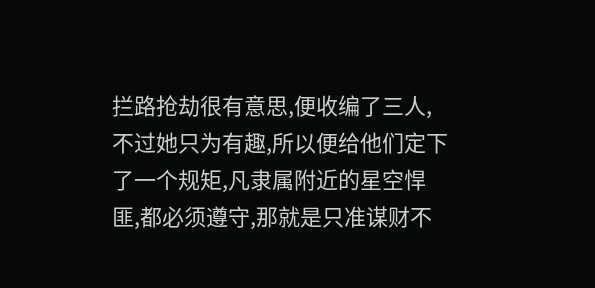拦路抢劫很有意思,便收编了三人,不过她只为有趣,所以便给他们定下了一个规矩,凡隶属附近的星空悍匪,都必须遵守,那就是只准谋财不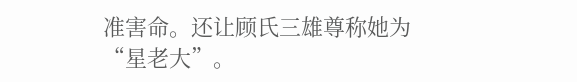准害命。还让顾氏三雄尊称她为“星老大”。